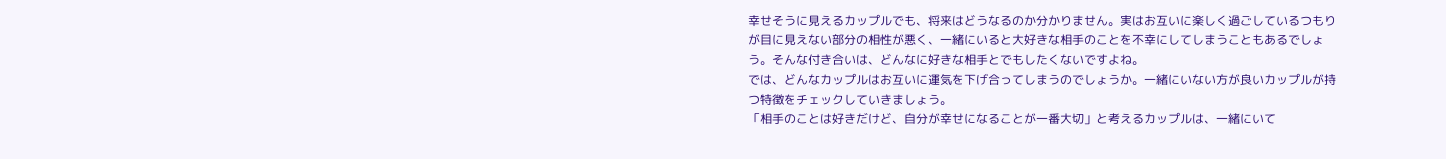幸せそうに見えるカップルでも、将来はどうなるのか分かりません。実はお互いに楽しく過ごしているつもりが目に見えない部分の相性が悪く、一緒にいると大好きな相手のことを不幸にしてしまうこともあるでしょう。そんな付き合いは、どんなに好きな相手とでもしたくないですよね。
では、どんなカップルはお互いに運気を下げ合ってしまうのでしょうか。一緒にいない方が良いカップルが持つ特徴をチェックしていきましょう。
「相手のことは好きだけど、自分が幸せになることが一番大切」と考えるカップルは、一緒にいて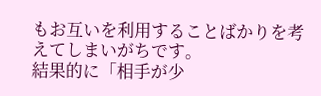もお互いを利用することばかりを考えてしまいがちです。
結果的に「相手が少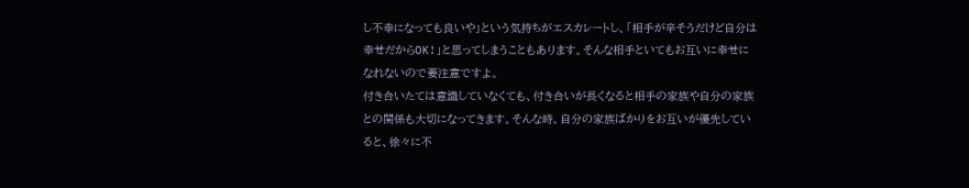し不幸になっても良いや」という気持ちがエスカレートし、「相手が辛そうだけど自分は幸せだからOK!」と思ってしまうこともあります。そんな相手といてもお互いに幸せになれないので要注意ですよ。
付き合いたては意識していなくても、付き合いが長くなると相手の家族や自分の家族との関係も大切になってきます。そんな時、自分の家族ばかりをお互いが優先していると、徐々に不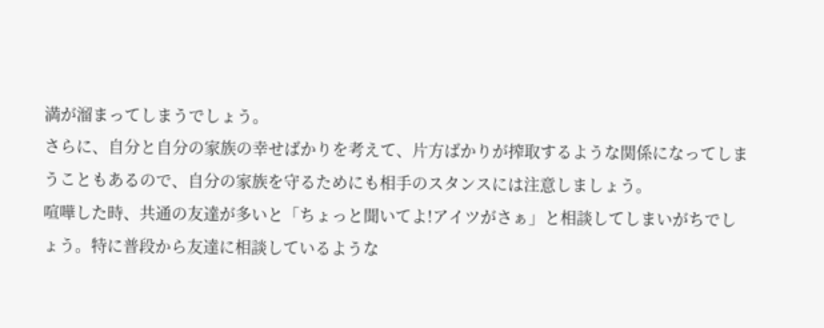満が溜まってしまうでしょう。
さらに、自分と自分の家族の幸せばかりを考えて、片方ばかりが搾取するような関係になってしまうこともあるので、自分の家族を守るためにも相手のスタンスには注意しましょう。
喧嘩した時、共通の友達が多いと「ちょっと聞いてよ!アイツがさぁ」と相談してしまいがちでしょう。特に普段から友達に相談しているような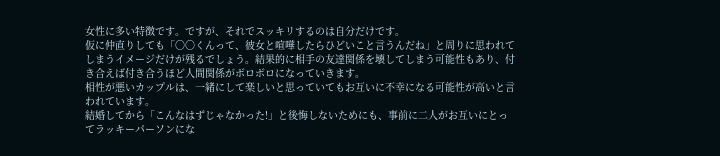女性に多い特徴です。ですが、それでスッキリするのは自分だけです。
仮に仲直りしても「〇〇くんって、彼女と喧嘩したらひどいこと言うんだね」と周りに思われてしまうイメージだけが残るでしょう。結果的に相手の友達関係を壊してしまう可能性もあり、付き合えば付き合うほど人間関係がボロボロになっていきます。
相性が悪いカップルは、一緒にして楽しいと思っていてもお互いに不幸になる可能性が高いと言われています。
結婚してから「こんなはずじゃなかった!」と後悔しないためにも、事前に二人がお互いにとってラッキーパーソンにな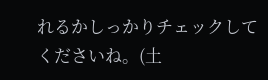れるかしっかりチェックしてくださいね。(土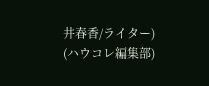井春香/ライター)
(ハウコレ編集部)